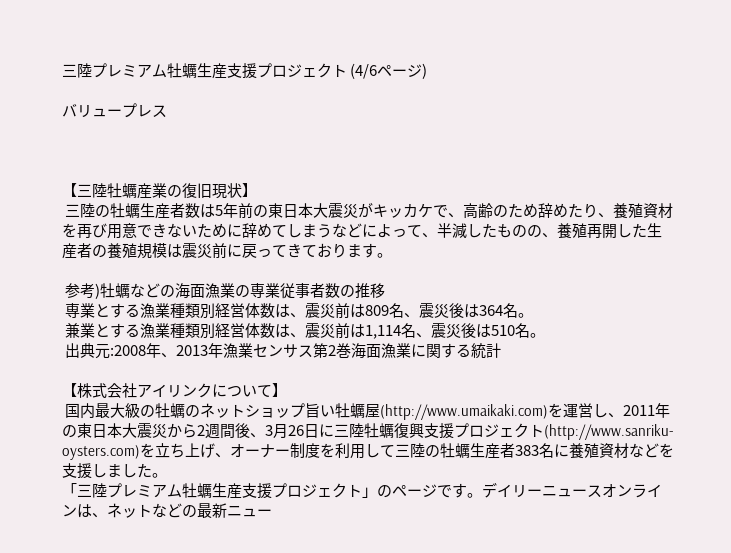三陸プレミアム牡蠣生産支援プロジェクト (4/6ページ)

バリュープレス



【三陸牡蠣産業の復旧現状】
 三陸の牡蠣生産者数は5年前の東日本大震災がキッカケで、高齢のため辞めたり、養殖資材を再び用意できないために辞めてしまうなどによって、半減したものの、養殖再開した生産者の養殖規模は震災前に戻ってきております。

 参考)牡蠣などの海面漁業の専業従事者数の推移
 専業とする漁業種類別経営体数は、震災前は809名、震災後は364名。
 兼業とする漁業種類別経営体数は、震災前は1,114名、震災後は510名。
 出典元:2008年、2013年漁業センサス第2巻海面漁業に関する統計

【株式会社アイリンクについて】
 国内最大級の牡蠣のネットショップ旨い牡蠣屋(http://www.umaikaki.com)を運営し、2011年の東日本大震災から2週間後、3月26日に三陸牡蠣復興支援プロジェクト(http://www.sanriku-oysters.com)を立ち上げ、オーナー制度を利用して三陸の牡蠣生産者383名に養殖資材などを支援しました。
「三陸プレミアム牡蠣生産支援プロジェクト」のページです。デイリーニュースオンラインは、ネットなどの最新ニュー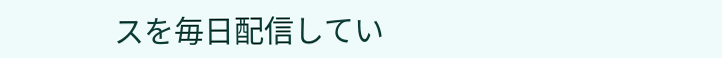スを毎日配信してい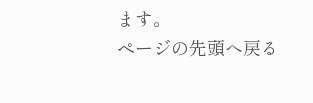ます。
ページの先頭へ戻る